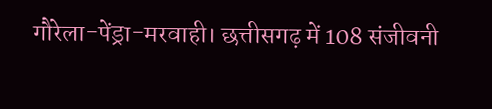गौरेला-पेंड्रा-मरवाही। छत्तीसगढ़ में 108 संजीवनी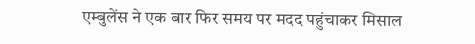एम्बुलेंस ने एक बार फिर समय पर मदद पहुंचाकर मिसाल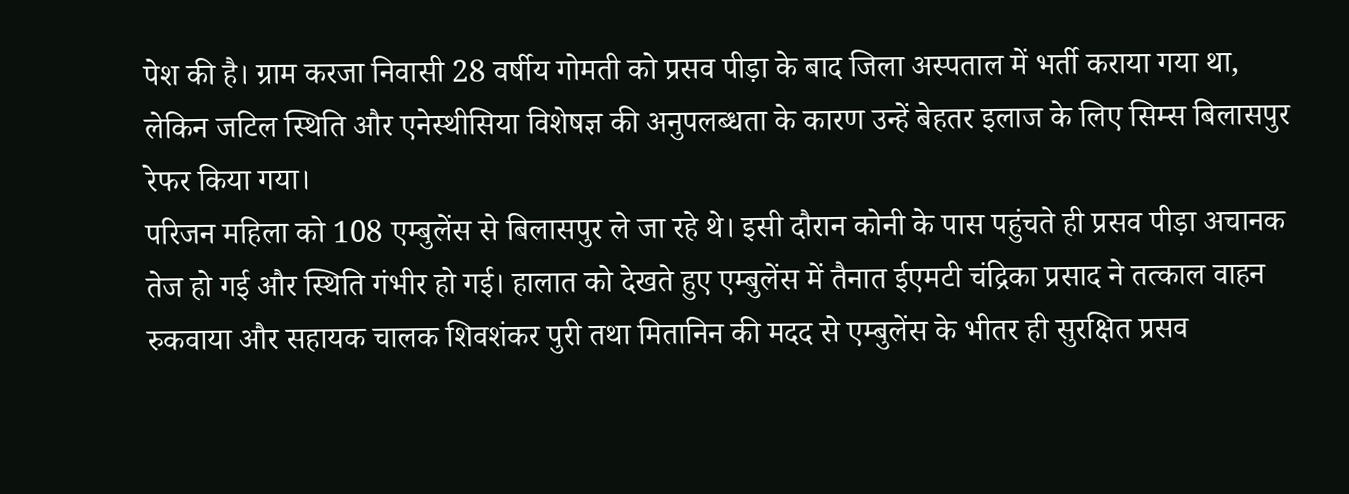पेश की है। ग्राम करजा निवासी 28 वर्षीय गोमती को प्रसव पीड़ा के बाद जिला अस्पताल में भर्ती कराया गया था, लेकिन जटिल स्थिति और एनेस्थीसिया विशेषज्ञ की अनुपलब्धता के कारण उन्हें बेहतर इलाज के लिए सिम्स बिलासपुर रेफर किया गया।
परिजन महिला को 108 एम्बुलेंस से बिलासपुर ले जा रहे थे। इसी दौरान कोनी के पास पहुंचते ही प्रसव पीड़ा अचानक तेज हो गई और स्थिति गंभीर हो गई। हालात को देखते हुए एम्बुलेंस में तैनात ईएमटी चंद्रिका प्रसाद ने तत्काल वाहन रुकवाया और सहायक चालक शिवशंकर पुरी तथा मितानिन की मदद से एम्बुलेंस के भीतर ही सुरक्षित प्रसव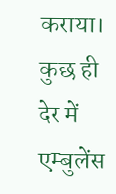कराया।
कुछ ही देर में एम्बुलेंस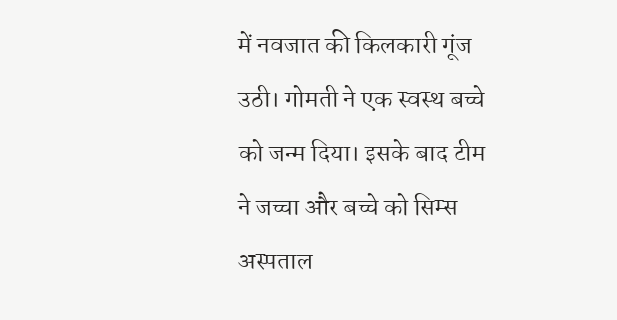में नवजात की किलकारी गूंज उठी। गोमती ने एक स्वस्थ बच्चे को जन्म दिया। इसके बाद टीम ने जच्चा और बच्चे को सिम्स अस्पताल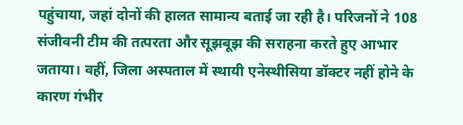पहुंचाया, जहां दोनों की हालत सामान्य बताई जा रही है। परिजनों ने 108 संजीवनी टीम की तत्परता और सूझबूझ की सराहना करते हुए आभार जताया। वहीं, जिला अस्पताल में स्थायी एनेस्थीसिया डॉक्टर नहीं होने के कारण गंभीर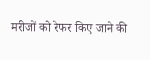मरीजों को रेफर किए जाने की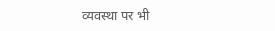व्यवस्था पर भी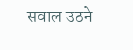सवाल उठने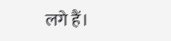लगे हैं।